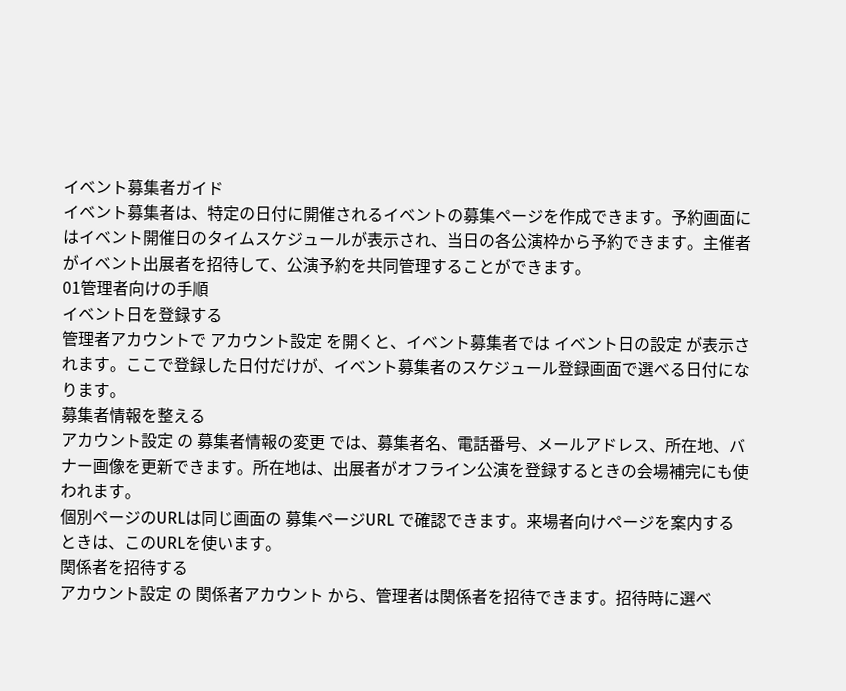イベント募集者ガイド
イベント募集者は、特定の日付に開催されるイベントの募集ページを作成できます。予約画面にはイベント開催日のタイムスケジュールが表示され、当日の各公演枠から予約できます。主催者がイベント出展者を招待して、公演予約を共同管理することができます。
01管理者向けの手順
イベント日を登録する
管理者アカウントで アカウント設定 を開くと、イベント募集者では イベント日の設定 が表示されます。ここで登録した日付だけが、イベント募集者のスケジュール登録画面で選べる日付になります。
募集者情報を整える
アカウント設定 の 募集者情報の変更 では、募集者名、電話番号、メールアドレス、所在地、バナー画像を更新できます。所在地は、出展者がオフライン公演を登録するときの会場補完にも使われます。
個別ページのURLは同じ画面の 募集ページURL で確認できます。来場者向けページを案内するときは、このURLを使います。
関係者を招待する
アカウント設定 の 関係者アカウント から、管理者は関係者を招待できます。招待時に選べ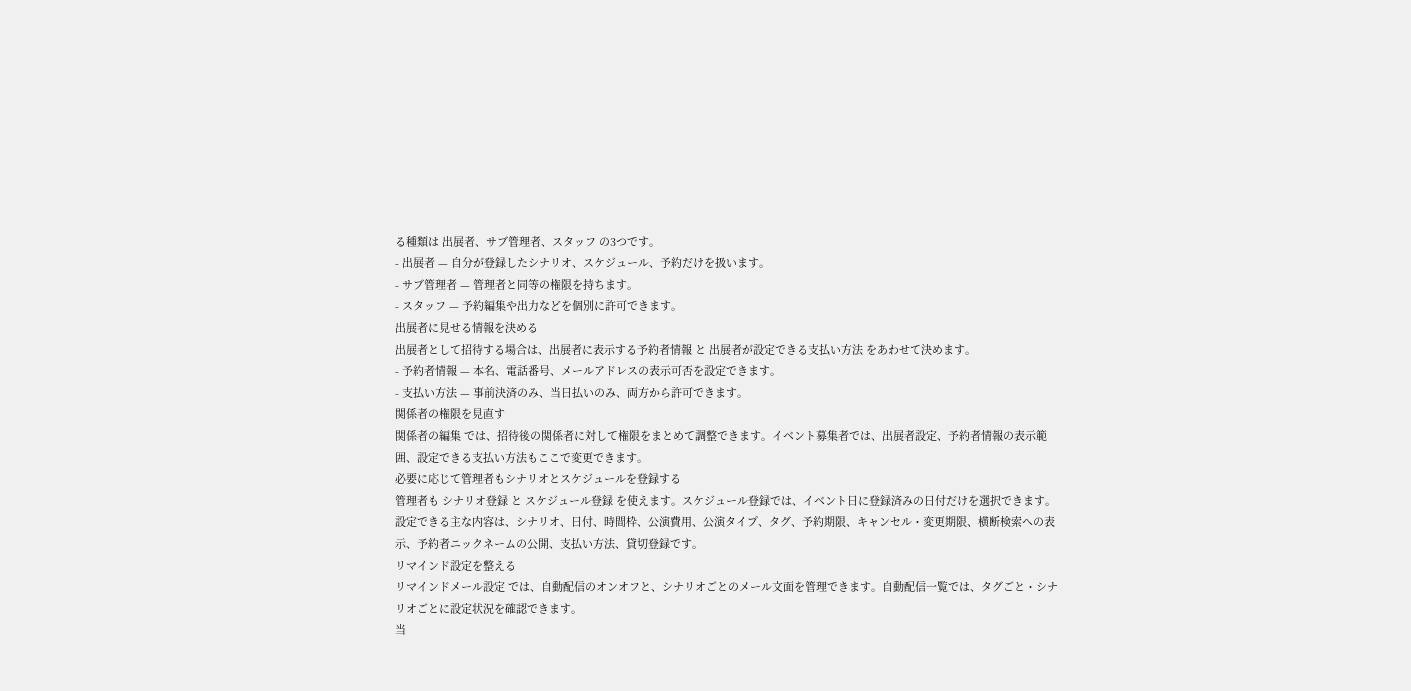る種類は 出展者、サブ管理者、スタッフ の3つです。
- 出展者 — 自分が登録したシナリオ、スケジュール、予約だけを扱います。
- サブ管理者 — 管理者と同等の権限を持ちます。
- スタッフ — 予約編集や出力などを個別に許可できます。
出展者に見せる情報を決める
出展者として招待する場合は、出展者に表示する予約者情報 と 出展者が設定できる支払い方法 をあわせて決めます。
- 予約者情報 — 本名、電話番号、メールアドレスの表示可否を設定できます。
- 支払い方法 — 事前決済のみ、当日払いのみ、両方から許可できます。
関係者の権限を見直す
関係者の編集 では、招待後の関係者に対して権限をまとめて調整できます。イベント募集者では、出展者設定、予約者情報の表示範囲、設定できる支払い方法もここで変更できます。
必要に応じて管理者もシナリオとスケジュールを登録する
管理者も シナリオ登録 と スケジュール登録 を使えます。スケジュール登録では、イベント日に登録済みの日付だけを選択できます。
設定できる主な内容は、シナリオ、日付、時間枠、公演費用、公演タイプ、タグ、予約期限、キャンセル・変更期限、横断検索への表示、予約者ニックネームの公開、支払い方法、貸切登録です。
リマインド設定を整える
リマインドメール設定 では、自動配信のオンオフと、シナリオごとのメール文面を管理できます。自動配信一覧では、タグごと・シナリオごとに設定状況を確認できます。
当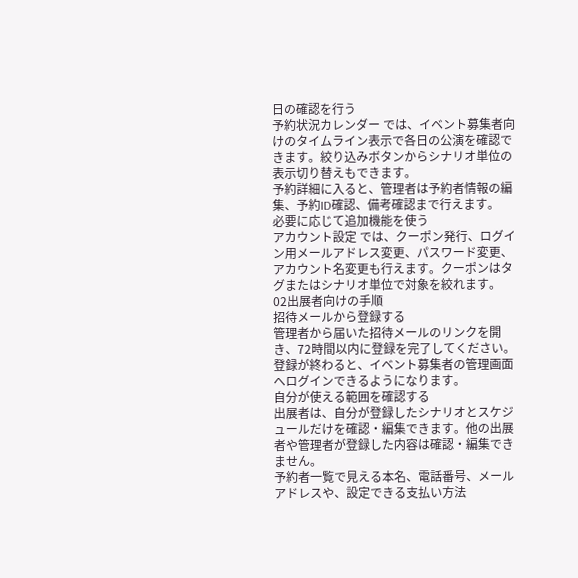日の確認を行う
予約状況カレンダー では、イベント募集者向けのタイムライン表示で各日の公演を確認できます。絞り込みボタンからシナリオ単位の表示切り替えもできます。
予約詳細に入ると、管理者は予約者情報の編集、予約ID確認、備考確認まで行えます。
必要に応じて追加機能を使う
アカウント設定 では、クーポン発行、ログイン用メールアドレス変更、パスワード変更、アカウント名変更も行えます。クーポンはタグまたはシナリオ単位で対象を絞れます。
02出展者向けの手順
招待メールから登録する
管理者から届いた招待メールのリンクを開き、72時間以内に登録を完了してください。登録が終わると、イベント募集者の管理画面へログインできるようになります。
自分が使える範囲を確認する
出展者は、自分が登録したシナリオとスケジュールだけを確認・編集できます。他の出展者や管理者が登録した内容は確認・編集できません。
予約者一覧で見える本名、電話番号、メールアドレスや、設定できる支払い方法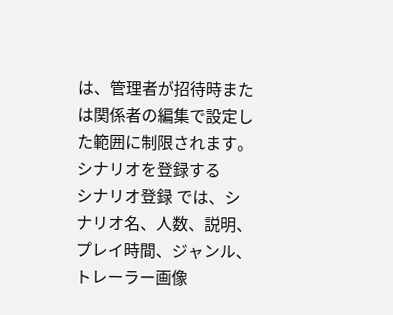は、管理者が招待時または関係者の編集で設定した範囲に制限されます。
シナリオを登録する
シナリオ登録 では、シナリオ名、人数、説明、プレイ時間、ジャンル、トレーラー画像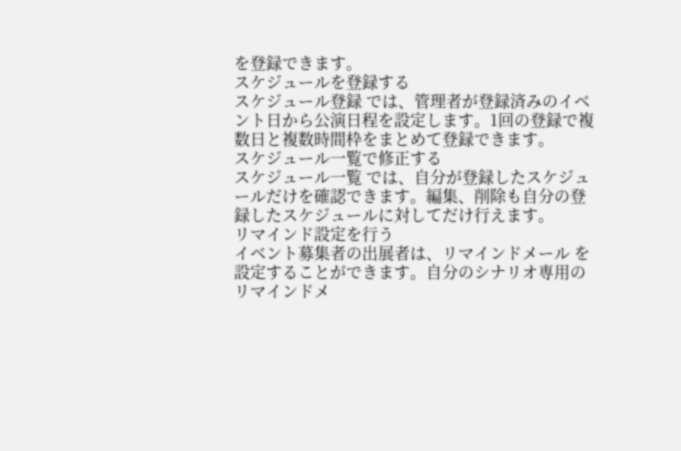を登録できます。
スケジュールを登録する
スケジュール登録 では、管理者が登録済みのイベント日から公演日程を設定します。1回の登録で複数日と複数時間枠をまとめて登録できます。
スケジュール一覧で修正する
スケジュール一覧 では、自分が登録したスケジュールだけを確認できます。編集、削除も自分の登録したスケジュールに対してだけ行えます。
リマインド設定を行う
イベント募集者の出展者は、リマインドメール を設定することができます。自分のシナリオ専用のリマインドメ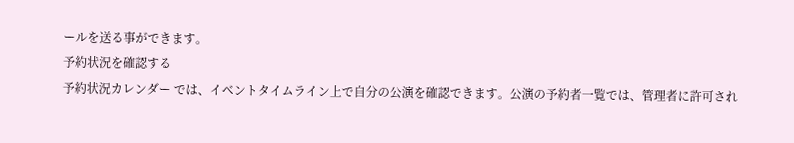ールを送る事ができます。
予約状況を確認する
予約状況カレンダー では、イベントタイムライン上で自分の公演を確認できます。公演の予約者一覧では、管理者に許可され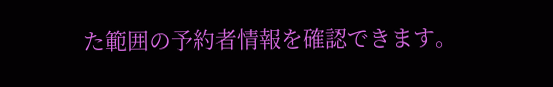た範囲の予約者情報を確認できます。